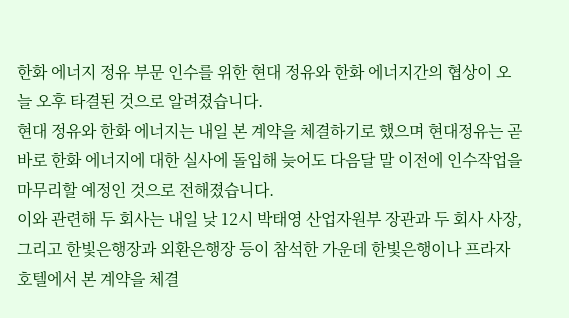한화 에너지 정유 부문 인수를 위한 현대 정유와 한화 에너지간의 협상이 오늘 오후 타결된 것으로 알려졌습니다.
현대 정유와 한화 에너지는 내일 본 계약을 체결하기로 했으며 현대정유는 곧바로 한화 에너지에 대한 실사에 돌입해 늦어도 다음달 말 이전에 인수작업을 마무리할 예정인 것으로 전해졌습니다.
이와 관련해 두 회사는 내일 낮 12시 박태영 산업자원부 장관과 두 회사 사장, 그리고 한빛은행장과 외환은행장 등이 참석한 가운데 한빛은행이나 프라자 호텔에서 본 계약을 체결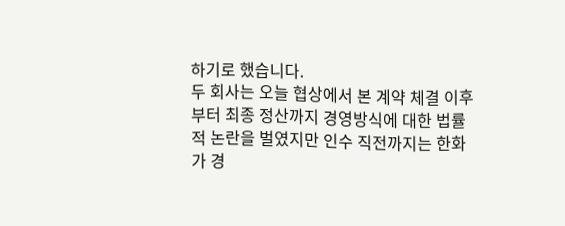하기로 했습니다.
두 회사는 오늘 협상에서 본 계약 체결 이후부터 최종 정산까지 경영방식에 대한 법률적 논란을 벌였지만 인수 직전까지는 한화가 경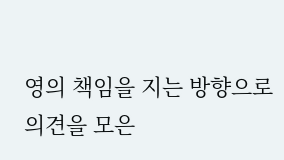영의 책임을 지는 방향으로 의견을 모은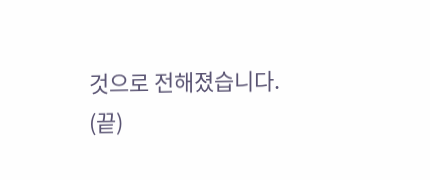것으로 전해졌습니다.
(끝)